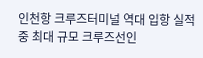인천항 크루즈터미널 역대 입항 실적 중 최대 규모 크루즈선인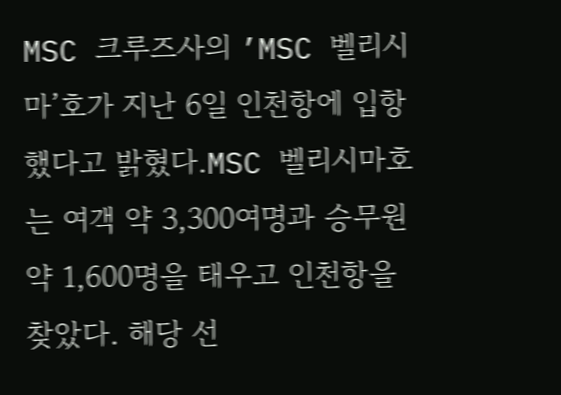MSC 크루즈사의 ’MSC 벨리시마’호가 지난 6일 인천항에 입항했다고 밝혔다.MSC 벨리시마호는 여객 약 3,300여명과 승무원 약 1,600명을 태우고 인천항을 찾았다. 해당 선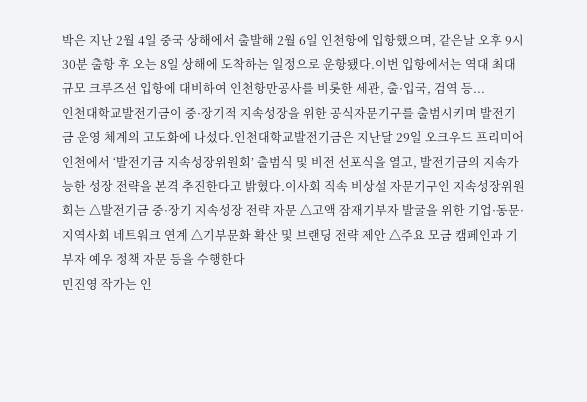박은 지난 2월 4일 중국 상해에서 출발해 2월 6일 인천항에 입항했으며, 같은날 오후 9시 30분 출항 후 오는 8일 상해에 도착하는 일정으로 운항됐다.이번 입항에서는 역대 최대 규모 크루즈선 입항에 대비하여 인천항만공사를 비롯한 세관, 출·입국, 검역 등...
인천대학교발전기금이 중·장기적 지속성장을 위한 공식자문기구를 출범시키며 발전기금 운영 체계의 고도화에 나섰다.인천대학교발전기금은 지난달 29일 오크우드 프리미어 인천에서 ‘발전기금 지속성장위원회’ 출범식 및 비전 선포식을 열고, 발전기금의 지속가능한 성장 전략을 본격 추진한다고 밝혔다.이사회 직속 비상설 자문기구인 지속성장위원회는 △발전기금 중·장기 지속성장 전략 자문 △고액 잠재기부자 발굴을 위한 기업·동문·지역사회 네트워크 연계 △기부문화 확산 및 브랜딩 전략 제안 △주요 모금 캠페인과 기부자 예우 정책 자문 등을 수행한다
민진영 작가는 인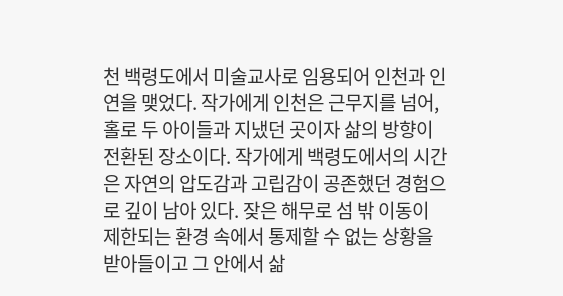천 백령도에서 미술교사로 임용되어 인천과 인연을 맺었다. 작가에게 인천은 근무지를 넘어, 홀로 두 아이들과 지냈던 곳이자 삶의 방향이 전환된 장소이다. 작가에게 백령도에서의 시간은 자연의 압도감과 고립감이 공존했던 경험으로 깊이 남아 있다. 잦은 해무로 섬 밖 이동이 제한되는 환경 속에서 통제할 수 없는 상황을 받아들이고 그 안에서 삶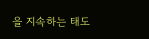을 지속하는 태도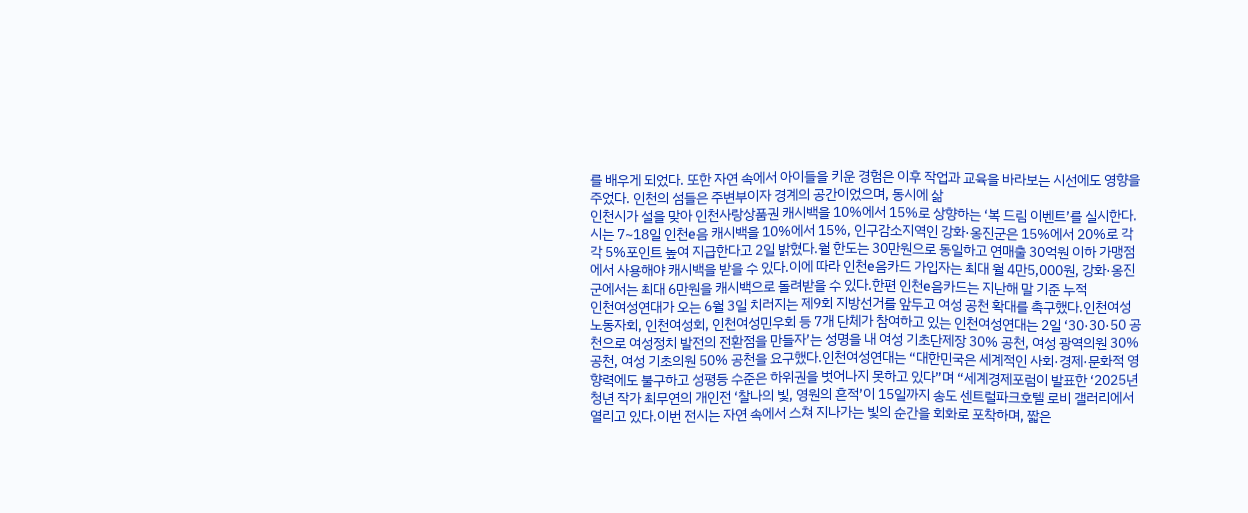를 배우게 되었다. 또한 자연 속에서 아이들을 키운 경험은 이후 작업과 교육을 바라보는 시선에도 영향을 주었다. 인천의 섬들은 주변부이자 경계의 공간이었으며, 동시에 삶
인천시가 설을 맞아 인천사랑상품권 캐시백을 10%에서 15%로 상향하는 ‘복 드림 이벤트’를 실시한다.시는 7~18일 인천e음 캐시백을 10%에서 15%, 인구감소지역인 강화·옹진군은 15%에서 20%로 각각 5%포인트 높여 지급한다고 2일 밝혔다.월 한도는 30만원으로 동일하고 연매출 30억원 이하 가맹점에서 사용해야 캐시백을 받을 수 있다.이에 따라 인천e음카드 가입자는 최대 월 4만5,000원, 강화·옹진군에서는 최대 6만원을 캐시백으로 돌려받을 수 있다.한편 인천e음카드는 지난해 말 기준 누적
인천여성연대가 오는 6월 3일 치러지는 제9회 지방선거를 앞두고 여성 공천 확대를 촉구했다.인천여성노동자회, 인천여성회, 인천여성민우회 등 7개 단체가 참여하고 있는 인천여성연대는 2일 ‘30·30·50 공천으로 여성정치 발전의 전환점을 만들자’는 성명을 내 여성 기초단제장 30% 공천, 여성 광역의원 30% 공천, 여성 기초의원 50% 공천을 요구했다.인천여성연대는 “대한민국은 세계적인 사회·경제·문화적 영향력에도 불구하고 성평등 수준은 하위권을 벗어나지 못하고 있다”며 “세계경제포럼이 발표한 ‘2025년
청년 작가 최무연의 개인전 ‘찰나의 빛, 영원의 흔적’이 15일까지 송도 센트럴파크호텔 로비 갤러리에서 열리고 있다.이번 전시는 자연 속에서 스쳐 지나가는 빛의 순간을 회화로 포착하며, 짧은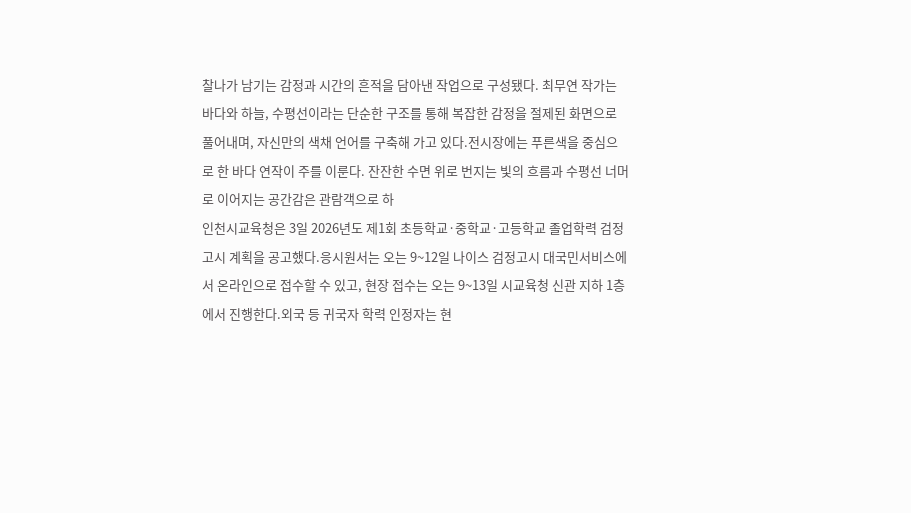찰나가 남기는 감정과 시간의 흔적을 담아낸 작업으로 구성됐다. 최무연 작가는 바다와 하늘, 수평선이라는 단순한 구조를 통해 복잡한 감정을 절제된 화면으로 풀어내며, 자신만의 색채 언어를 구축해 가고 있다.전시장에는 푸른색을 중심으로 한 바다 연작이 주를 이룬다. 잔잔한 수면 위로 번지는 빛의 흐름과 수평선 너머로 이어지는 공간감은 관람객으로 하
인천시교육청은 3일 2026년도 제1회 초등학교·중학교·고등학교 졸업학력 검정고시 계획을 공고했다.응시원서는 오는 9~12일 나이스 검정고시 대국민서비스에서 온라인으로 접수할 수 있고, 현장 접수는 오는 9~13일 시교육청 신관 지하 1층에서 진행한다.외국 등 귀국자 학력 인정자는 현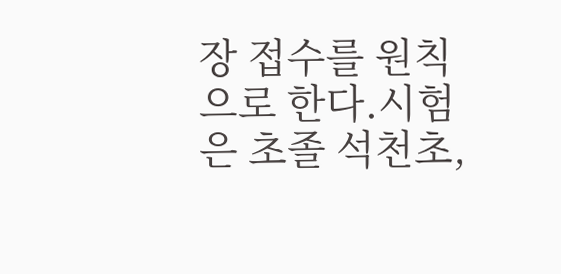장 접수를 원칙으로 한다.시험은 초졸 석천초,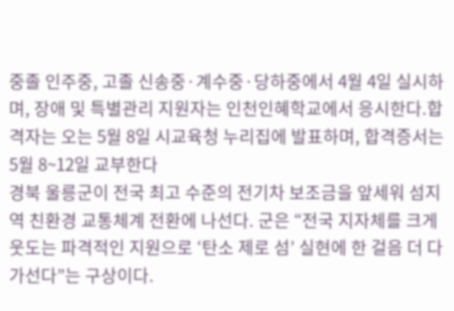중졸 인주중, 고졸 신송중·계수중·당하중에서 4월 4일 실시하며, 장애 및 특별관리 지원자는 인천인혜학교에서 응시한다.합격자는 오는 5월 8일 시교육청 누리집에 발표하며, 합격증서는 5월 8~12일 교부한다
경북 울릉군이 전국 최고 수준의 전기차 보조금을 앞세워 섬지역 친환경 교통체계 전환에 나선다. 군은 “전국 지자체를 크게 웃도는 파격적인 지원으로 ‘탄소 제로 섬’ 실현에 한 걸음 더 다가선다”는 구상이다.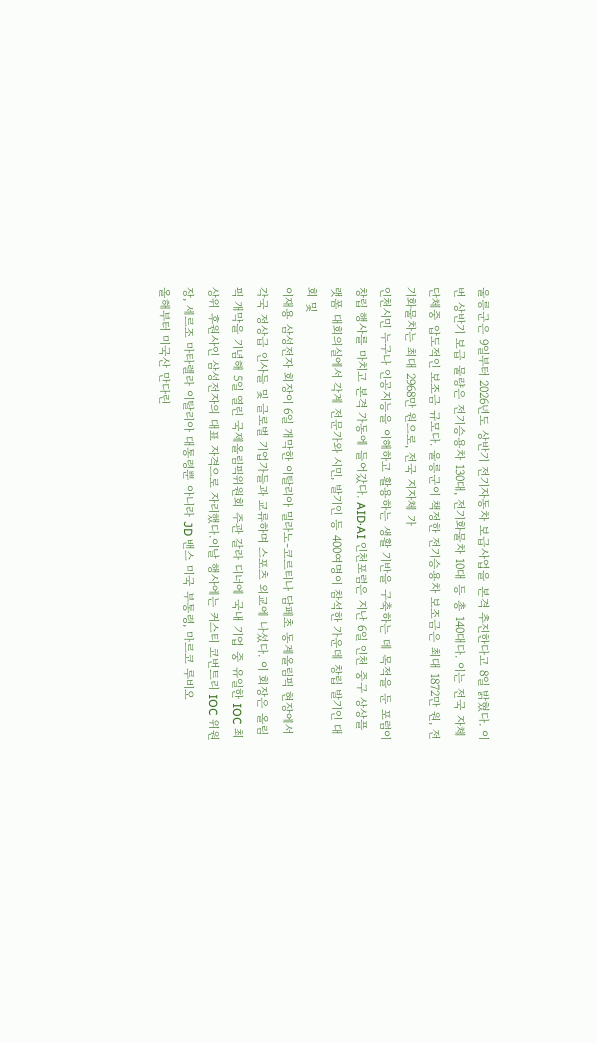울릉군은 9일부터 2026년도 상반기 전기자동차 보급사업을 본격 추진한다고 8일 밝혔다. 이번 상반기 보급 물량은 전기승용차 130대, 전기화물차 10대 등 총 140대다. 이는 전국 자체단체중 압도적인 보조금 규모다. 울릉군이 책정한 전기승용차 보조금은 최대 1872만 원, 전기화물차는 최대 2968만 원으로, 전국 지자체 가
인천시민 누구나 인공지능을 이해하고 활용하는 생활 기반을 구축하는 데 목적을 둔 포럼이 창립 행사를 마치고 본격 가동에 들어갔다. AID·AI 인천포럼은 지난 6일 인천 중구 상상플랫폼 대회의실에서 각계 전문가와 시민, 발기인 등 400여명이 참석한 가운데 창립 발기인 대회 및
이재용 삼성전자 회장이 6일 개막한 이탈리아 밀라노-코르티나 담페초 동계올림픽 현장에서 각국 정상급 인사들 및 글로벌 기업가들과 교류하며 스포츠 외교에 나섰다. 이 회장은 올림픽 개막을 기념해 5일 열린 국제올림픽위원회 주관 갈라 디너에 국내 기업 중 유일한 IOC 최상위 후원사인 삼성전자의 대표 자격으로 자리했다.이날 행사에는 커스티 코번트리 IOC 위원장, 세르조 마타렐라 이탈리아 대통령뿐 아니라 JD 밴스 미국 부통령, 마르코 루비오
올해부터 미국산 만다린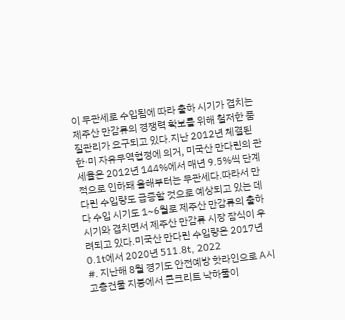이 무관세로 수입됨에 따라 출하 시기가 겹치는 제주산 만감류의 경쟁력 확보를 위해 철저한 품질관리가 요구되고 있다.지난 2012년 체결된 한·미 자유무역협정에 의거, 미국산 만다린의 관세율은 2012년 144%에서 매년 9.5%씩 단계적으로 인하돼 올해부터는 무관세다.따라서 만다린 수입량도 급증할 것으로 예상되고 있는 데다 수입 시기도 1~6월로 제주산 만감류의 출하 시기와 겹치면서 제주산 만감류 시장 잠식이 우려되고 있다.미국산 만다린 수입량은 2017년 0.1t에서 2020년 511.8t, 2022
#. 지난해 8월 경기도 안전예방 핫라인으로 A시 고층건물 지붕에서 콘크리트 낙하물이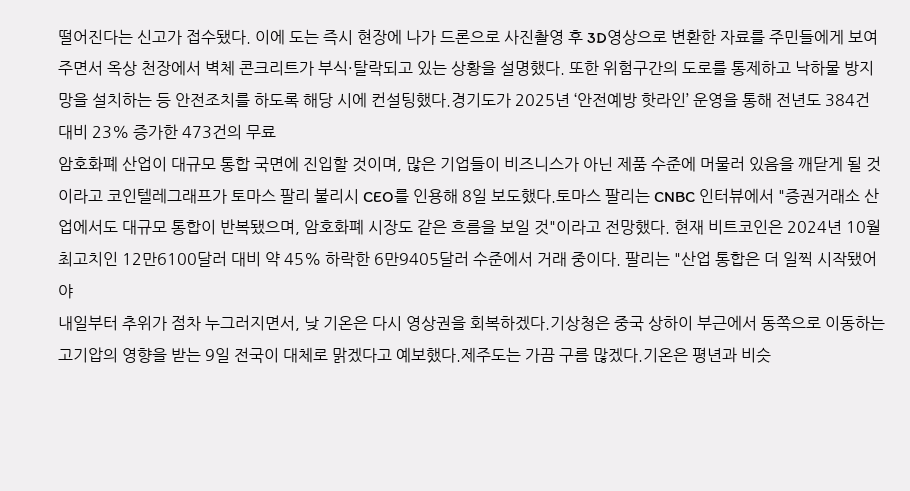떨어진다는 신고가 접수됐다. 이에 도는 즉시 현장에 나가 드론으로 사진촬영 후 3D영상으로 변환한 자료를 주민들에게 보여주면서 옥상 천장에서 벽체 콘크리트가 부식·탈락되고 있는 상황을 설명했다. 또한 위험구간의 도로를 통제하고 낙하물 방지망을 설치하는 등 안전조치를 하도록 해당 시에 컨설팅했다.경기도가 2025년 ‘안전예방 핫라인’ 운영을 통해 전년도 384건 대비 23% 증가한 473건의 무료
암호화폐 산업이 대규모 통합 국면에 진입할 것이며, 많은 기업들이 비즈니스가 아닌 제품 수준에 머물러 있음을 깨닫게 될 것이라고 코인텔레그래프가 토마스 팔리 불리시 CEO를 인용해 8일 보도했다.토마스 팔리는 CNBC 인터뷰에서 "증권거래소 산업에서도 대규모 통합이 반복됐으며, 암호화폐 시장도 같은 흐름을 보일 것"이라고 전망했다. 현재 비트코인은 2024년 10월 최고치인 12만6100달러 대비 약 45% 하락한 6만9405달러 수준에서 거래 중이다. 팔리는 "산업 통합은 더 일찍 시작됐어야
내일부터 추위가 점차 누그러지면서, 낮 기온은 다시 영상권을 회복하겠다.기상청은 중국 상하이 부근에서 동쪽으로 이동하는 고기압의 영향을 받는 9일 전국이 대체로 맑겠다고 예보했다.제주도는 가끔 구름 많겠다.기온은 평년과 비슷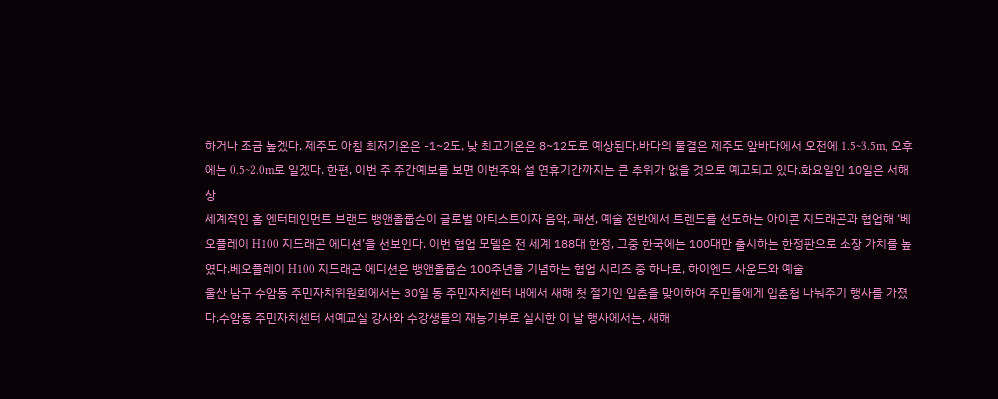하거나 조금 높겠다. 제주도 아침 최저기온은 -1~2도, 낮 최고기온은 8~12도로 예상된다.바다의 물결은 제주도 앞바다에서 오전에 1.5~3.5m, 오후에는 0.5~2.0m로 일겠다. 한편, 이번 주 주간예보를 보면 이번주와 설 연휴기간까지는 큰 추위가 없을 것으로 예고되고 있다.화요일인 10일은 서해상
세계적인 홈 엔터테인먼트 브랜드 뱅앤올룹슨이 글로벌 아티스트이자 음악, 패션, 예술 전반에서 트렌드를 선도하는 아이콘 지드래곤과 협업해 ‘베오플레이 H100 지드래곤 에디션’을 선보인다. 이번 협업 모델은 전 세계 188대 한정, 그중 한국에는 100대만 출시하는 한정판으로 소장 가치를 높였다.베오플레이 H100 지드래곤 에디션은 뱅앤올룹슨 100주년을 기념하는 협업 시리즈 중 하나로, 하이엔드 사운드와 예술
울산 남구 수암동 주민자치위원회에서는 30일 동 주민자치센터 내에서 새해 첫 절기인 입춘을 맞이하여 주민들에게 입춘첩 나눠주기 행사를 가졌다.수암동 주민자치센터 서예교실 강사와 수강생들의 재능기부로 실시한 이 날 행사에서는, 새해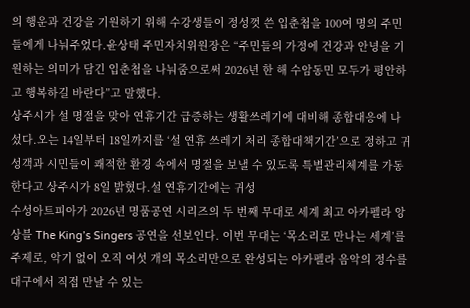의 행운과 건강을 기원하기 위해 수강생들이 정성껏 쓴 입춘첩을 100여 명의 주민들에게 나눠주었다.윤상태 주민자치위원장은 “주민들의 가정에 건강과 안녕을 기원하는 의미가 담긴 입춘첩을 나눠줌으로써 2026년 한 해 수암동민 모두가 평안하고 행복하길 바란다”고 말했다.
상주시가 설 명절을 맞아 연휴기간 급증하는 생활쓰레기에 대비해 종합대응에 나섰다.오는 14일부터 18일까지를 ‘설 연휴 쓰레기 처리 종합대책기간’으로 정하고 귀성객과 시민들이 쾌적한 환경 속에서 명절을 보낼 수 있도록 특별관리체계를 가동한다고 상주시가 8일 밝혔다.설 연휴기간에는 귀성
수성아트피아가 2026년 명품공연 시리즈의 두 번째 무대로 세계 최고 아카펠라 앙상블 The King’s Singers 공연을 선보인다. 이번 무대는 ‘목소리로 만나는 세계’를 주제로, 악기 없이 오직 여섯 개의 목소리만으로 완성되는 아카펠라 음악의 정수를 대구에서 직접 만날 수 있는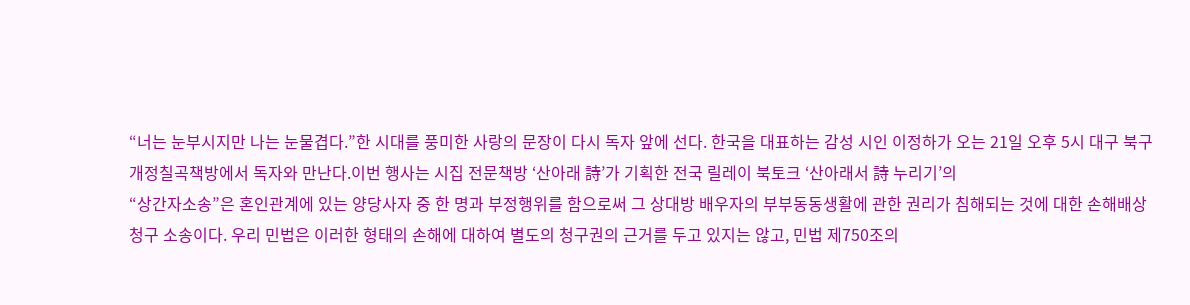“너는 눈부시지만 나는 눈물겹다.”한 시대를 풍미한 사랑의 문장이 다시 독자 앞에 선다. 한국을 대표하는 감성 시인 이정하가 오는 21일 오후 5시 대구 북구 개정칠곡책방에서 독자와 만난다.이번 행사는 시집 전문책방 ‘산아래 詩’가 기획한 전국 릴레이 북토크 ‘산아래서 詩 누리기’의
“상간자소송”은 혼인관계에 있는 양당사자 중 한 명과 부정행위를 함으로써 그 상대방 배우자의 부부동동생활에 관한 권리가 침해되는 것에 대한 손해배상청구 소송이다. 우리 민법은 이러한 형태의 손해에 대하여 별도의 청구권의 근거를 두고 있지는 않고, 민법 제750조의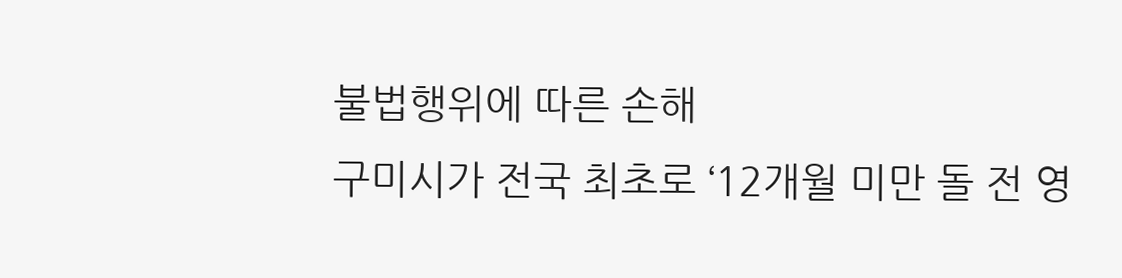불법행위에 따른 손해
구미시가 전국 최초로 ‘12개월 미만 돌 전 영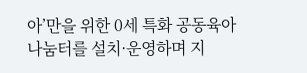아’만을 위한 0세 특화 공동육아나눔터를 설치·운영하며 지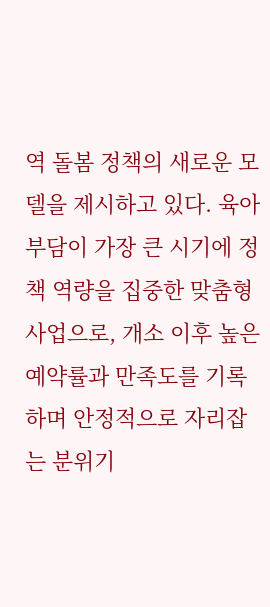역 돌봄 정책의 새로운 모델을 제시하고 있다. 육아 부담이 가장 큰 시기에 정책 역량을 집중한 맞춤형 사업으로, 개소 이후 높은 예약률과 만족도를 기록하며 안정적으로 자리잡는 분위기